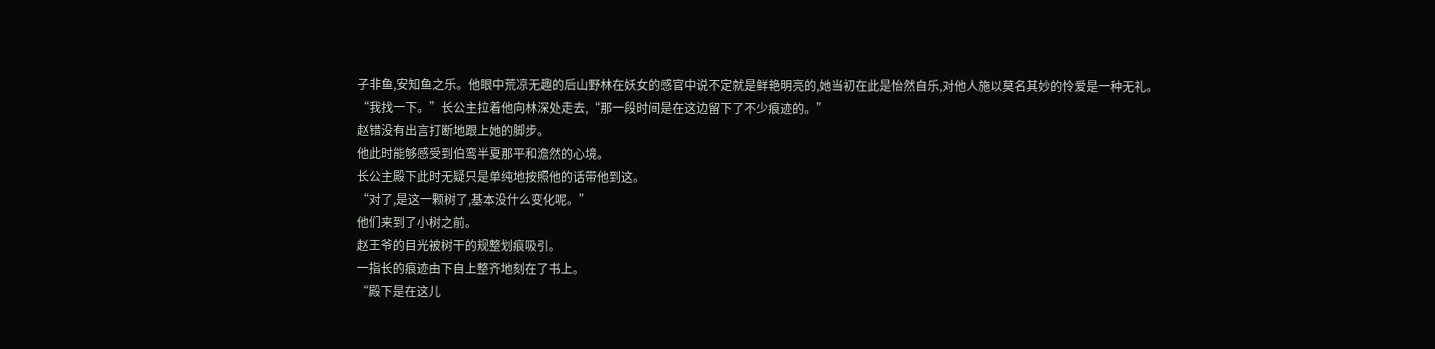子非鱼,安知鱼之乐。他眼中荒凉无趣的后山野林在妖女的感官中说不定就是鲜艳明亮的,她当初在此是怡然自乐,对他人施以莫名其妙的怜爱是一种无礼。
“我找一下。”长公主拉着他向林深处走去,“那一段时间是在这边留下了不少痕迹的。”
赵错没有出言打断地跟上她的脚步。
他此时能够感受到伯鸾半夏那平和澹然的心境。
长公主殿下此时无疑只是单纯地按照他的话带他到这。
“对了,是这一颗树了,基本没什么变化呢。”
他们来到了小树之前。
赵王爷的目光被树干的规整划痕吸引。
一指长的痕迹由下自上整齐地刻在了书上。
“殿下是在这儿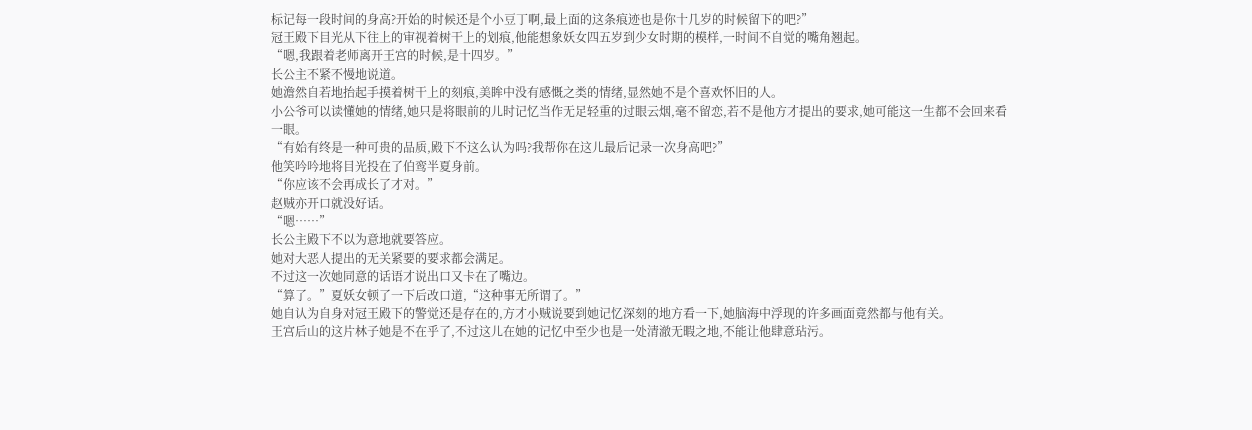标记每一段时间的身高?开始的时候还是个小豆丁啊,最上面的这条痕迹也是你十几岁的时候留下的吧?”
冠王殿下目光从下往上的审视着树干上的划痕,他能想象妖女四五岁到少女时期的模样,一时间不自觉的嘴角翘起。
“嗯,我跟着老师离开王宫的时候,是十四岁。”
长公主不紧不慢地说道。
她澹然自若地抬起手摸着树干上的刻痕,美眸中没有感慨之类的情绪,显然她不是个喜欢怀旧的人。
小公爷可以读懂她的情绪,她只是将眼前的儿时记忆当作无足轻重的过眼云烟,毫不留恋,若不是他方才提出的要求,她可能这一生都不会回来看一眼。
“有始有终是一种可贵的品质,殿下不这么认为吗?我帮你在这儿最后记录一次身高吧?”
他笑吟吟地将目光投在了伯鸾半夏身前。
“你应该不会再成长了才对。”
赵贼亦开口就没好话。
“嗯……”
长公主殿下不以为意地就要答应。
她对大恶人提出的无关紧要的要求都会满足。
不过这一次她同意的话语才说出口又卡在了嘴边。
“算了。”夏妖女顿了一下后改口道,“这种事无所谓了。”
她自认为自身对冠王殿下的警觉还是存在的,方才小贼说要到她记忆深刻的地方看一下,她脑海中浮现的许多画面竟然都与他有关。
王宫后山的这片林子她是不在乎了,不过这儿在她的记忆中至少也是一处清澈无暇之地,不能让他肆意玷污。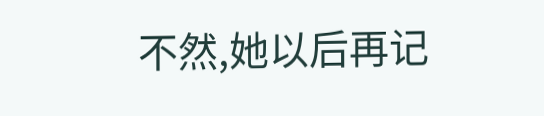不然,她以后再记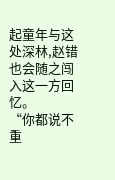起童年与这处深林,赵错也会随之闯入这一方回忆。
“你都说不重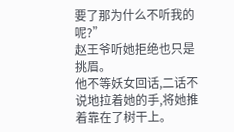要了那为什么不听我的呢?”
赵王爷听她拒绝也只是挑眉。
他不等妖女回话,二话不说地拉着她的手,将她推着靠在了树干上。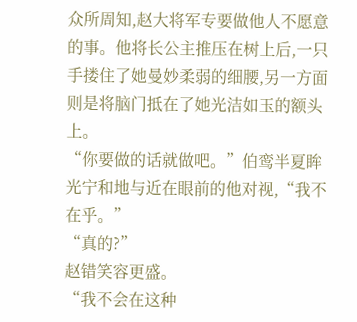众所周知,赵大将军专要做他人不愿意的事。他将长公主推压在树上后,一只手搂住了她曼妙柔弱的细腰,另一方面则是将脑门抵在了她光洁如玉的额头上。
“你要做的话就做吧。”伯鸾半夏眸光宁和地与近在眼前的他对视,“我不在乎。”
“真的?”
赵错笑容更盛。
“我不会在这种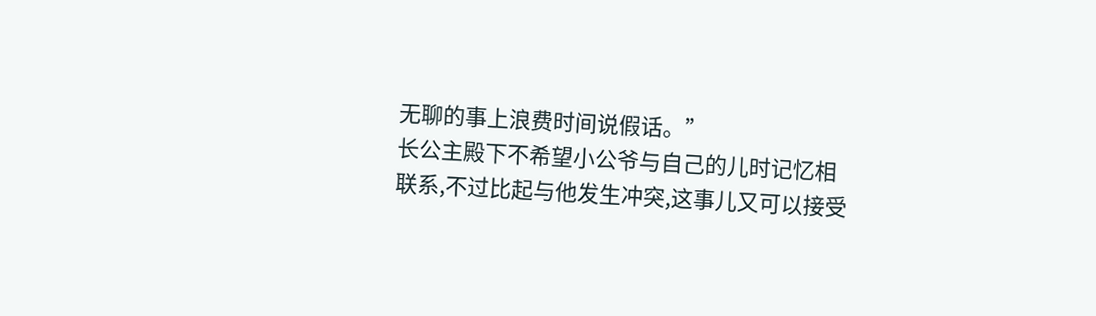无聊的事上浪费时间说假话。”
长公主殿下不希望小公爷与自己的儿时记忆相联系,不过比起与他发生冲突,这事儿又可以接受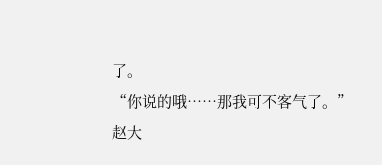了。
“你说的哦……那我可不客气了。”
赵大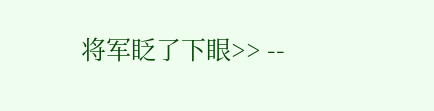将军眨了下眼>> --